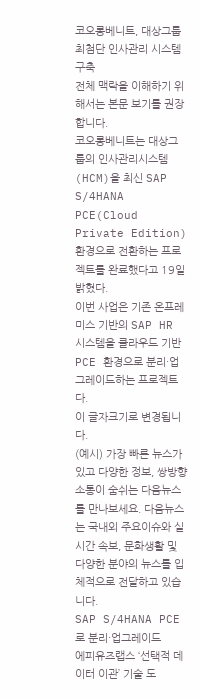코오롱베니트, 대상그룹 최첨단 인사관리 시스템 구축
전체 맥락을 이해하기 위해서는 본문 보기를 권장합니다.
코오롱베니트는 대상그룹의 인사관리시스템(HCM)을 최신 SAP S/4HANA PCE(Cloud Private Edition) 환경으로 전환하는 프로젝트를 완료했다고 19일 밝혔다.
이번 사업은 기존 온프레미스 기반의 SAP HR 시스템을 클라우드 기반 PCE 환경으로 분리·업그레이드하는 프로젝트다.
이 글자크기로 변경됩니다.
(예시) 가장 빠른 뉴스가 있고 다양한 정보, 쌍방향 소통이 숨쉬는 다음뉴스를 만나보세요. 다음뉴스는 국내외 주요이슈와 실시간 속보, 문화생활 및 다양한 분야의 뉴스를 입체적으로 전달하고 있습니다.
SAP S/4HANA PCE로 분리·업그레이드
에피유즈랩스 ‘선택적 데이터 이관’ 기술 도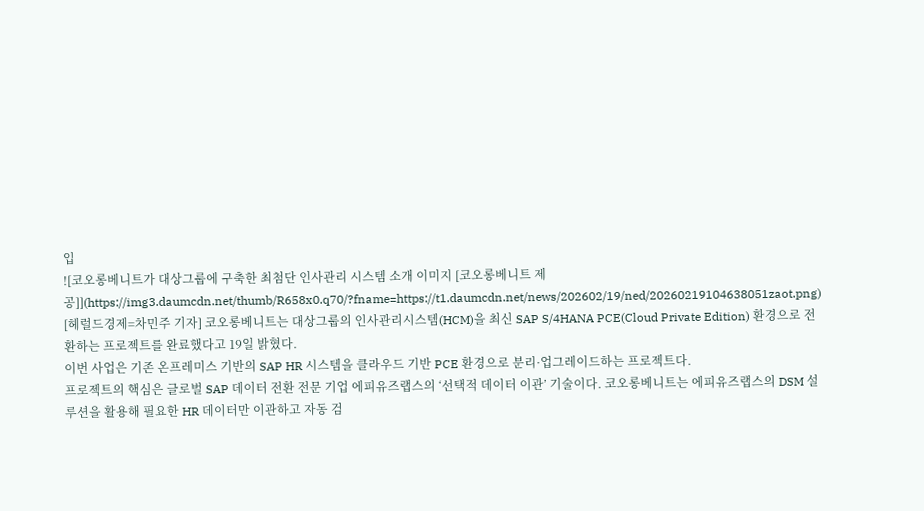입
![코오롱베니트가 대상그룹에 구축한 최첨단 인사관리 시스템 소개 이미지 [코오롱베니트 제공]](https://img3.daumcdn.net/thumb/R658x0.q70/?fname=https://t1.daumcdn.net/news/202602/19/ned/20260219104638051zaot.png)
[헤럴드경제=차민주 기자] 코오롱베니트는 대상그룹의 인사관리시스템(HCM)을 최신 SAP S/4HANA PCE(Cloud Private Edition) 환경으로 전환하는 프로젝트를 완료했다고 19일 밝혔다.
이번 사업은 기존 온프레미스 기반의 SAP HR 시스템을 클라우드 기반 PCE 환경으로 분리·업그레이드하는 프로젝트다.
프로젝트의 핵심은 글로벌 SAP 데이터 전환 전문 기업 에피유즈랩스의 ‘선택적 데이터 이관’ 기술이다. 코오롱베니트는 에피유즈랩스의 DSM 설루션을 활용해 필요한 HR 데이터만 이관하고 자동 검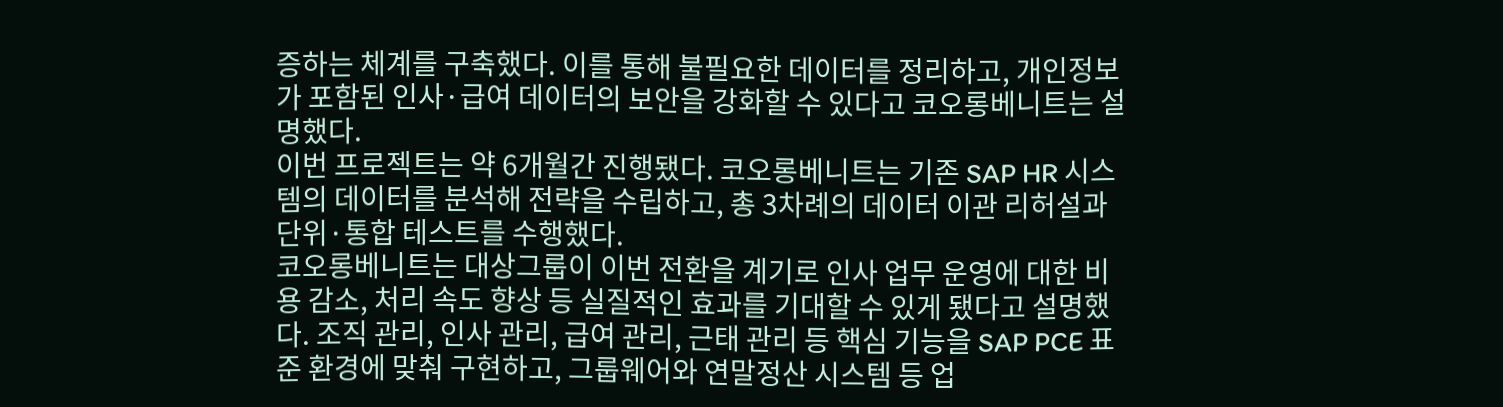증하는 체계를 구축했다. 이를 통해 불필요한 데이터를 정리하고, 개인정보가 포함된 인사·급여 데이터의 보안을 강화할 수 있다고 코오롱베니트는 설명했다.
이번 프로젝트는 약 6개월간 진행됐다. 코오롱베니트는 기존 SAP HR 시스템의 데이터를 분석해 전략을 수립하고, 총 3차례의 데이터 이관 리허설과 단위·통합 테스트를 수행했다.
코오롱베니트는 대상그룹이 이번 전환을 계기로 인사 업무 운영에 대한 비용 감소, 처리 속도 향상 등 실질적인 효과를 기대할 수 있게 됐다고 설명했다. 조직 관리, 인사 관리, 급여 관리, 근태 관리 등 핵심 기능을 SAP PCE 표준 환경에 맞춰 구현하고, 그룹웨어와 연말정산 시스템 등 업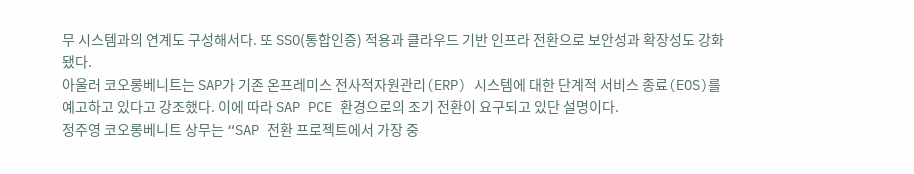무 시스템과의 연계도 구성해서다. 또 SSO(통합인증) 적용과 클라우드 기반 인프라 전환으로 보안성과 확장성도 강화됐다.
아울러 코오롱베니트는 SAP가 기존 온프레미스 전사적자원관리(ERP) 시스템에 대한 단계적 서비스 종료(EOS)를 예고하고 있다고 강조했다. 이에 따라 SAP PCE 환경으로의 조기 전환이 요구되고 있단 설명이다.
정주영 코오롱베니트 상무는 “SAP 전환 프로젝트에서 가장 중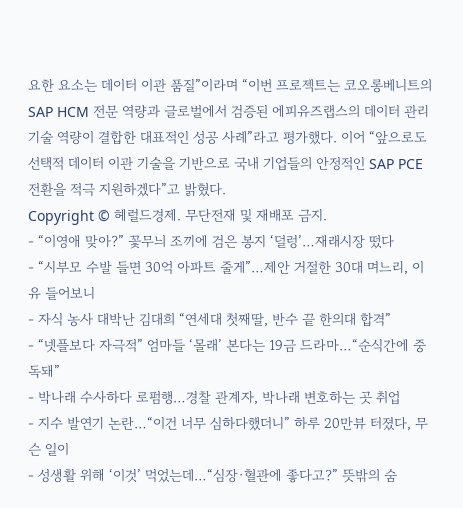요한 요소는 데이터 이관 품질”이라며 “이번 프로젝트는 코오롱베니트의 SAP HCM 전문 역량과 글로벌에서 검증된 에피유즈랩스의 데이터 관리 기술 역량이 결합한 대표적인 성공 사례”라고 평가했다. 이어 “앞으로도 선택적 데이터 이관 기술을 기반으로 국내 기업들의 안정적인 SAP PCE 전환을 적극 지원하겠다”고 밝혔다.
Copyright © 헤럴드경제. 무단전재 및 재배포 금지.
- “이영애 맞아?” 꽃무늬 조끼에 검은 봉지 ‘덜렁’…재래시장 떴다
- “시부모 수발 들면 30억 아파트 줄게”…제안 거절한 30대 며느리, 이유 들어보니
- 자식 농사 대박난 김대희 “연세대 첫째딸, 반수 끝 한의대 합격”
- “넷플보다 자극적” 엄마들 ‘몰래’ 본다는 19금 드라마…“순식간에 중독돼”
- 박나래 수사하다 로펌행…경찰 관계자, 박나래 변호하는 곳 취업
- 지수 발연기 논란…“이건 너무 심하다했더니” 하루 20만뷰 터졌다, 무슨 일이
- 성생활 위해 ‘이것’ 먹었는데…“심장·혈관에 좋다고?” 뜻밖의 숨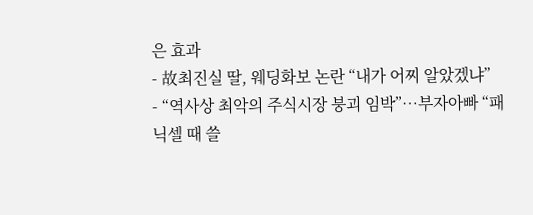은 효과
- 故최진실 딸, 웨딩화보 논란 “내가 어찌 알았겠냐”
- “역사상 최악의 주식시장 붕괴 임박”…부자아빠 “패닉셀 때 쓸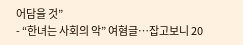어담을 것”
- “한녀는 사회의 악” 여혐글…잡고보니 20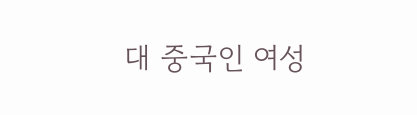대 중국인 여성